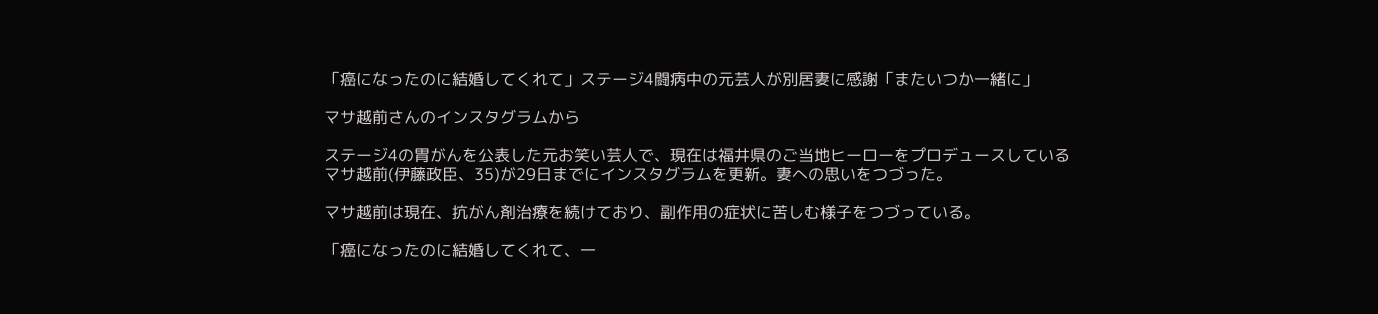「癌になったのに結婚してくれて」ステージ4闘病中の元芸人が別居妻に感謝「またいつか一緒に」

マサ越前さんのインスタグラムから

ステージ4の胃がんを公表した元お笑い芸人で、現在は福井県のご当地ヒーローをプロデュースしているマサ越前(伊藤政臣、35)が29日までにインスタグラムを更新。妻への思いをつづった。

マサ越前は現在、抗がん剤治療を続けており、副作用の症状に苦しむ様子をつづっている。

「癌になったのに結婚してくれて、一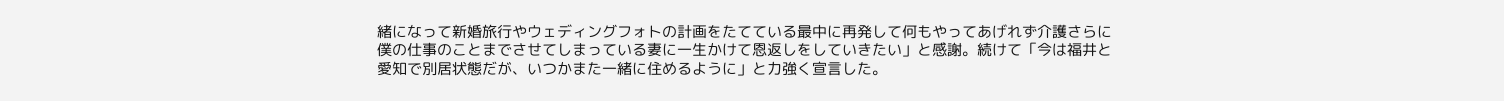緒になって新婚旅行やウェディングフォトの計画をたてている最中に再発して何もやってあげれず介護さらに僕の仕事のことまでさせてしまっている妻に一生かけて恩返しをしていきたい」と感謝。続けて「今は福井と愛知で別居状態だが、いつかまた一緒に住めるように」と力強く宣言した。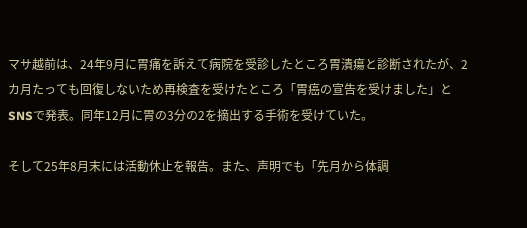マサ越前は、24年9月に胃痛を訴えて病院を受診したところ胃潰瘍と診断されたが、2カ月たっても回復しないため再検査を受けたところ「胃癌の宣告を受けました」とSNSで発表。同年12月に胃の3分の2を摘出する手術を受けていた。

そして25年8月末には活動休止を報告。また、声明でも「先月から体調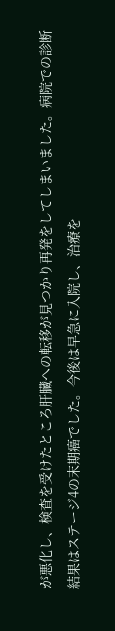が悪化し、検査を受けたところ肝臓への転移が見つかり再発をしてしまいました。病院での診断結果はステージ4の末期癌でした。今後は早急に入院し、治療を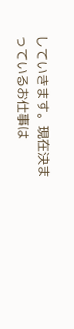していきます。現在決まっているお仕事は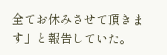全てお休みさせて頂きます」と報告していた。